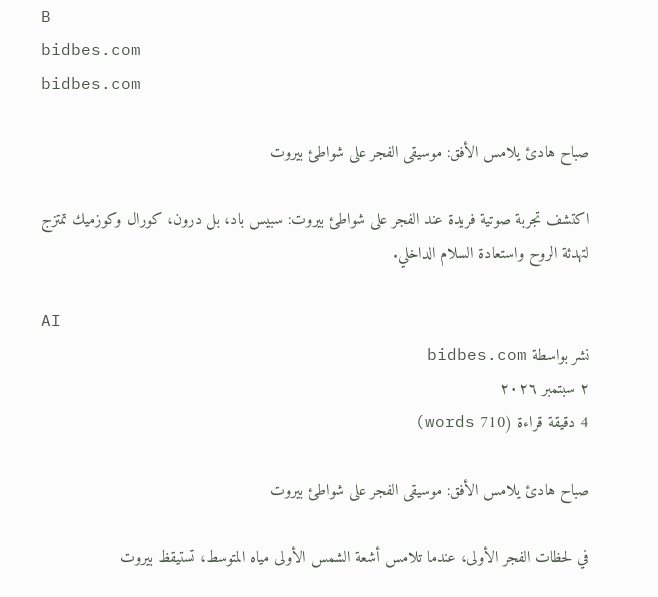B
bidbes.com
bidbes.com

صباح هادئ يلامس الأفق: موسيقى الفجر على شواطئ بيروت

اكتشف تجربة صوتية فريدة عند الفجر على شواطئ بيروت: سبيس باد، بل درون، كورال وكوزميك تمتزج لتهدئة الروح واستعادة السلام الداخلي.

AI
نشر بواسطة bidbes.com
٢ سبتمبر ٢٠٢٦
4 دقيقة قراءة (710 words)

صباح هادئ يلامس الأفق: موسيقى الفجر على شواطئ بيروت

في لحظات الفجر الأولى، عندما تلامس أشعة الشمس الأولى مياه المتوسط، تستيقظ بيروت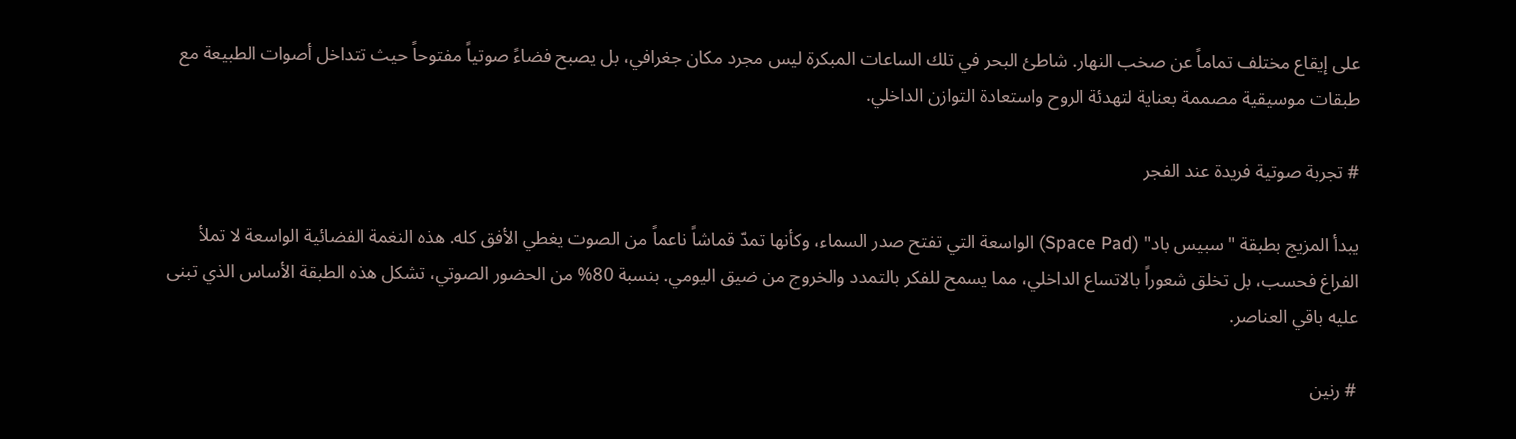على إيقاع مختلف تماماً عن صخب النهار. شاطئ البحر في تلك الساعات المبكرة ليس مجرد مكان جغرافي، بل يصبح فضاءً صوتياً مفتوحاً حيث تتداخل أصوات الطبيعة مع طبقات موسيقية مصممة بعناية لتهدئة الروح واستعادة التوازن الداخلي.

# تجربة صوتية فريدة عند الفجر

يبدأ المزيج بطبقة "سبيس باد" (Space Pad) الواسعة التي تفتح صدر السماء، وكأنها تمدّ قماشاً ناعماً من الصوت يغطي الأفق كله. هذه النغمة الفضائية الواسعة لا تملأ الفراغ فحسب، بل تخلق شعوراً بالاتساع الداخلي، مما يسمح للفكر بالتمدد والخروج من ضيق اليومي. بنسبة 80% من الحضور الصوتي، تشكل هذه الطبقة الأساس الذي تبنى عليه باقي العناصر.

# رنين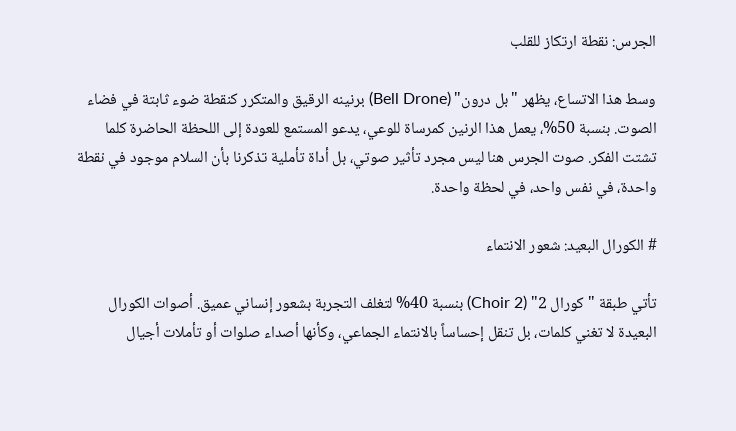الجرس: نقطة ارتكاز للقلب

وسط هذا الاتساع، يظهر "بل درون" (Bell Drone) برنينه الرقيق والمتكرر كنقطة ضوء ثابتة في فضاء الصوت. بنسبة 50%، يعمل هذا الرنين كمرساة للوعي، يدعو المستمع للعودة إلى اللحظة الحاضرة كلما تشتت الفكر. صوت الجرس هنا ليس مجرد تأثير صوتي، بل أداة تأملية تذكرنا بأن السلام موجود في نقطة واحدة، في نفس واحد، في لحظة واحدة.

# الكورال البعيد: شعور الانتماء

تأتي طبقة "كورال 2" (Choir 2) بنسبة 40% لتغلف التجربة بشعور إنساني عميق. أصوات الكورال البعيدة لا تغني كلمات، بل تنقل إحساساً بالانتماء الجماعي، وكأنها أصداء صلوات أو تأملات أجيال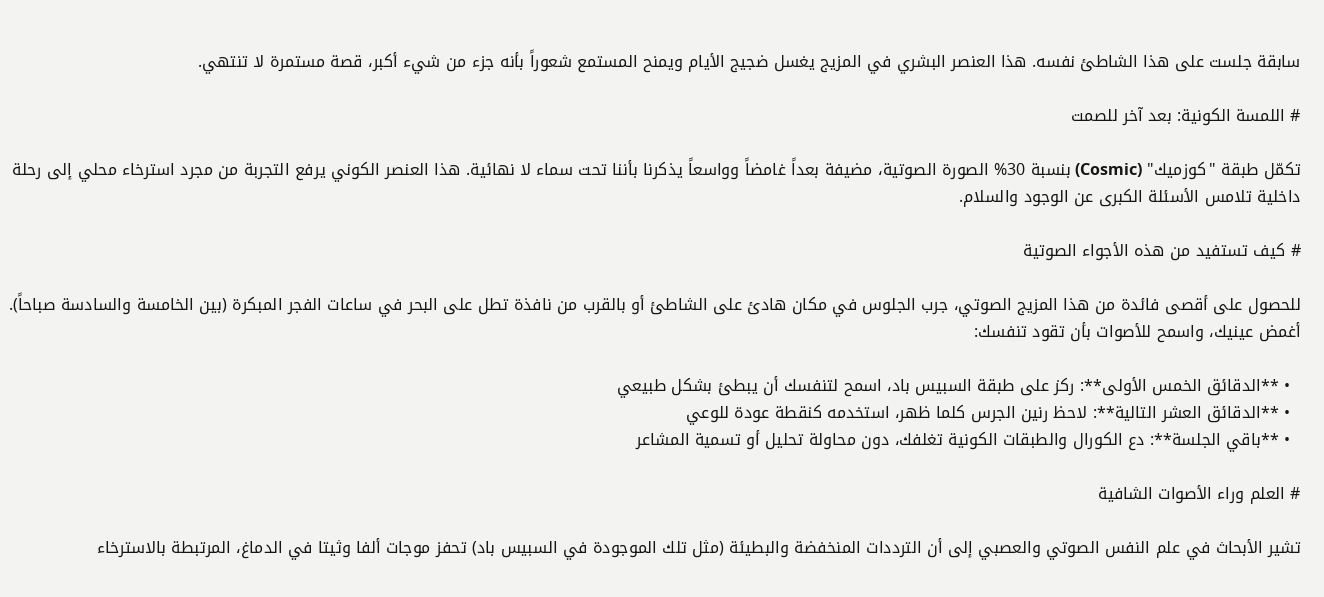سابقة جلست على هذا الشاطئ نفسه. هذا العنصر البشري في المزيج يغسل ضجيج الأيام ويمنح المستمع شعوراً بأنه جزء من شيء أكبر، قصة مستمرة لا تنتهي.

# اللمسة الكونية: بعد آخر للصمت

تكمّل طبقة "كوزميك" (Cosmic) بنسبة 30% الصورة الصوتية، مضيفة بعداً غامضاً وواسعاً يذكرنا بأننا تحت سماء لا نهائية. هذا العنصر الكوني يرفع التجربة من مجرد استرخاء محلي إلى رحلة داخلية تلامس الأسئلة الكبرى عن الوجود والسلام.

# كيف تستفيد من هذه الأجواء الصوتية

للحصول على أقصى فائدة من هذا المزيج الصوتي، جرب الجلوس في مكان هادئ على الشاطئ أو بالقرب من نافذة تطل على البحر في ساعات الفجر المبكرة (بين الخامسة والسادسة صباحاً). أغمض عينيك، واسمح للأصوات بأن تقود تنفسك:

  • **الدقائق الخمس الأولى**: ركز على طبقة السبيس باد، اسمح لتنفسك أن يبطئ بشكل طبيعي
  • **الدقائق العشر التالية**: لاحظ رنين الجرس كلما ظهر، استخدمه كنقطة عودة للوعي
  • **باقي الجلسة**: دع الكورال والطبقات الكونية تغلفك، دون محاولة تحليل أو تسمية المشاعر

# العلم وراء الأصوات الشافية

تشير الأبحاث في علم النفس الصوتي والعصبي إلى أن الترددات المنخفضة والبطيئة (مثل تلك الموجودة في السبيس باد) تحفز موجات ألفا وثيتا في الدماغ، المرتبطة بالاسترخاء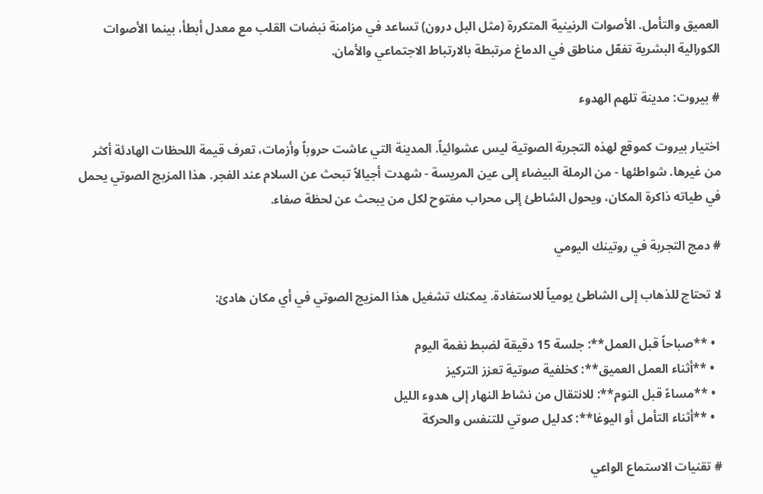العميق والتأمل. الأصوات الرنينية المتكررة (مثل البل درون) تساعد في مزامنة نبضات القلب مع معدل أبطأ، بينما الأصوات الكورالية البشرية تفعّل مناطق في الدماغ مرتبطة بالارتباط الاجتماعي والأمان.

# بيروت: مدينة تلهم الهدوء

اختيار بيروت كموقع لهذه التجربة الصوتية ليس عشوائياً. المدينة التي عاشت حروباً وأزمات، تعرف قيمة اللحظات الهادئة أكثر من غيرها. شواطئها - من الرملة البيضاء إلى عين المريسة - شهدت أجيالاً تبحث عن السلام عند الفجر. هذا المزيج الصوتي يحمل في طياته ذاكرة المكان، ويحول الشاطئ إلى محراب مفتوح لكل من يبحث عن لحظة صفاء.

# دمج التجربة في روتينك اليومي

لا تحتاج للذهاب إلى الشاطئ يومياً للاستفادة. يمكنك تشغيل هذا المزيج الصوتي في أي مكان هادئ:

  • **صباحاً قبل العمل**: جلسة 15 دقيقة لضبط نغمة اليوم
  • **أثناء العمل العميق**: كخلفية صوتية تعزز التركيز
  • **مساءً قبل النوم**: للانتقال من نشاط النهار إلى هدوء الليل
  • **أثناء التأمل أو اليوغا**: كدليل صوتي للتنفس والحركة

# تقنيات الاستماع الواعي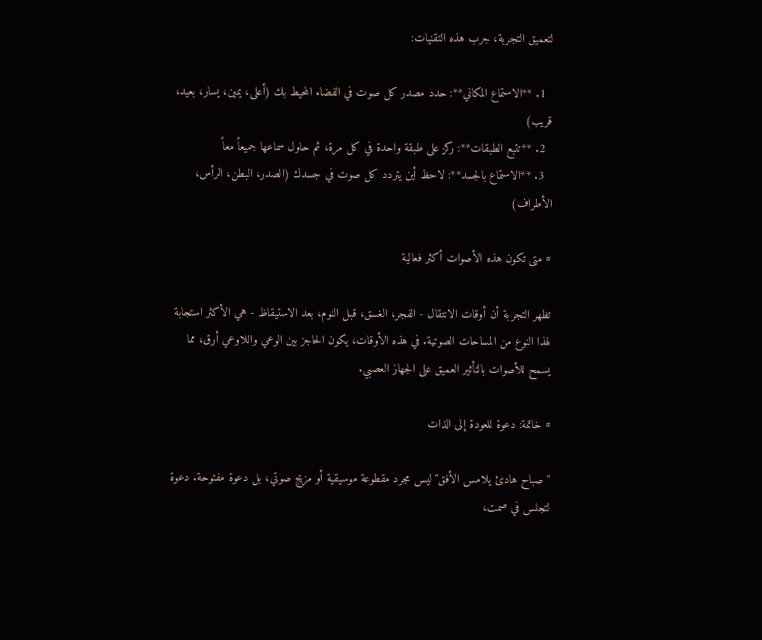لتعميق التجربة، جرب هذه التقنيات:

  1. **الاستماع المكاني**: حدد مصدر كل صوت في الفضاء المحيط بك (أعلى، يمين، يسار، بعيد، قريب)
  2. **تتبع الطبقات**: ركز على طبقة واحدة في كل مرة، ثم حاول سماعها جميعاً معاً
  3. **الاستماع بالجسد**: لاحظ أين يتردد كل صوت في جسدك (الصدر، البطن، الرأس، الأطراف)

# متى تكون هذه الأصوات أكثر فعالية

تظهر التجربة أن أوقات الانتقال - الفجر، الغسق، قبل النوم، بعد الاستيقاظ - هي الأكثر استجابة لهذا النوع من المساحات الصوتية. في هذه الأوقات، يكون الحاجز بين الوعي واللاوعي أرق، مما يسمح للأصوات بالتأثير العميق على الجهاز العصبي.

# خاتمة: دعوة للعودة إلى الذات

"صباح هادئ يلامس الأفق" ليس مجرد مقطوعة موسيقية أو مزيج صوتي، بل دعوة مفتوحة. دعوة لتجلس في صمت،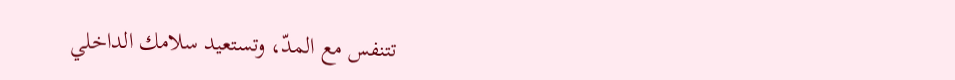تتنفس مع المدّ، وتستعيد سلامك الداخلي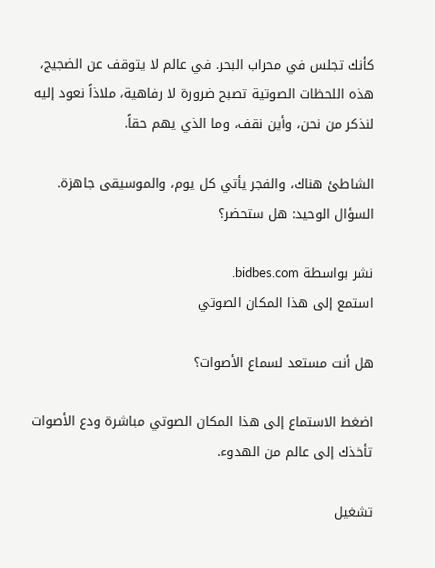كأنك تجلس في محراب البحر. في عالم لا يتوقف عن الضجيج، هذه اللحظات الصوتية تصبح ضرورة لا رفاهية، ملاذاً نعود إليه لنذكر من نحن، وأين نقف، وما الذي يهم حقاً.

الشاطئ هناك، والفجر يأتي كل يوم، والموسيقى جاهزة. السؤال الوحيد: هل ستحضر؟

نشر بواسطة bidbes.com.
استمع إلى هذا المكان الصوتي

هل أنت مستعد لسماع الأصوات؟

اضغط الاستماع إلى هذا المكان الصوتي مباشرة ودع الأصوات تأخذك إلى عالم من الهدوء.

تشغيل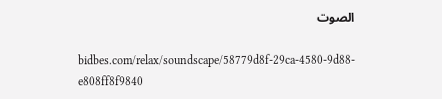الصوت

bidbes.com/relax/soundscape/58779d8f-29ca-4580-9d88-e808ff8f9840